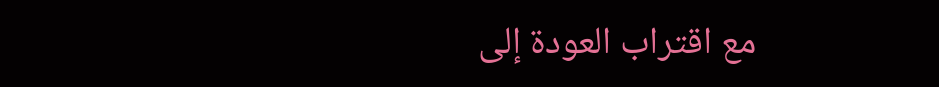مع اقتراب العودة إلى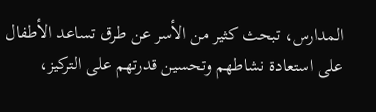المدارس، تبحث كثير من الأسر عن طرق تساعد الأطفال على استعادة نشاطهم وتحسين قدرتهم على التركيز،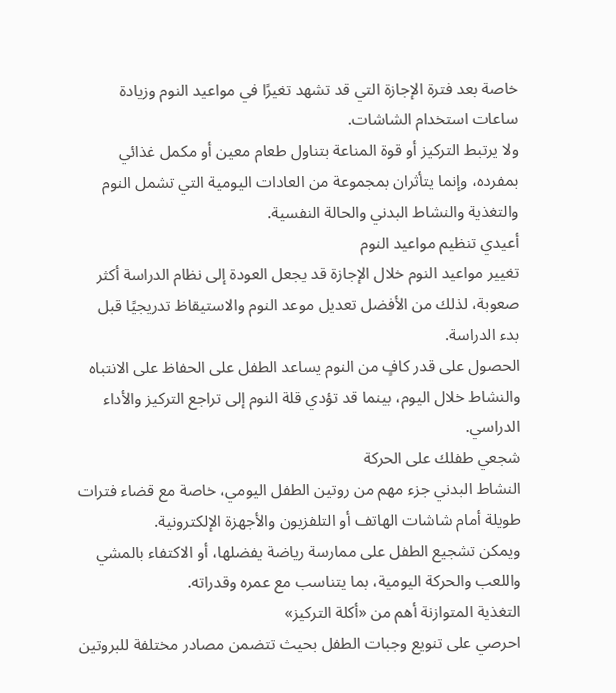خاصة بعد فترة الإجازة التي قد تشهد تغيرًا في مواعيد النوم وزيادة ساعات استخدام الشاشات.
ولا يرتبط التركيز أو قوة المناعة بتناول طعام معين أو مكمل غذائي بمفرده، وإنما يتأثران بمجموعة من العادات اليومية التي تشمل النوم والتغذية والنشاط البدني والحالة النفسية.
أعيدي تنظيم مواعيد النوم
تغيير مواعيد النوم خلال الإجازة قد يجعل العودة إلى نظام الدراسة أكثر صعوبة، لذلك من الأفضل تعديل موعد النوم والاستيقاظ تدريجيًا قبل بدء الدراسة.
الحصول على قدر كافٍ من النوم يساعد الطفل على الحفاظ على الانتباه والنشاط خلال اليوم، بينما قد تؤدي قلة النوم إلى تراجع التركيز والأداء الدراسي.
شجعي طفلك على الحركة
النشاط البدني جزء مهم من روتين الطفل اليومي، خاصة مع قضاء فترات طويلة أمام شاشات الهاتف أو التلفزيون والأجهزة الإلكترونية.
ويمكن تشجيع الطفل على ممارسة رياضة يفضلها، أو الاكتفاء بالمشي واللعب والحركة اليومية، بما يتناسب مع عمره وقدراته.
التغذية المتوازنة أهم من «أكلة التركيز»
احرصي على تنويع وجبات الطفل بحيث تتضمن مصادر مختلفة للبروتين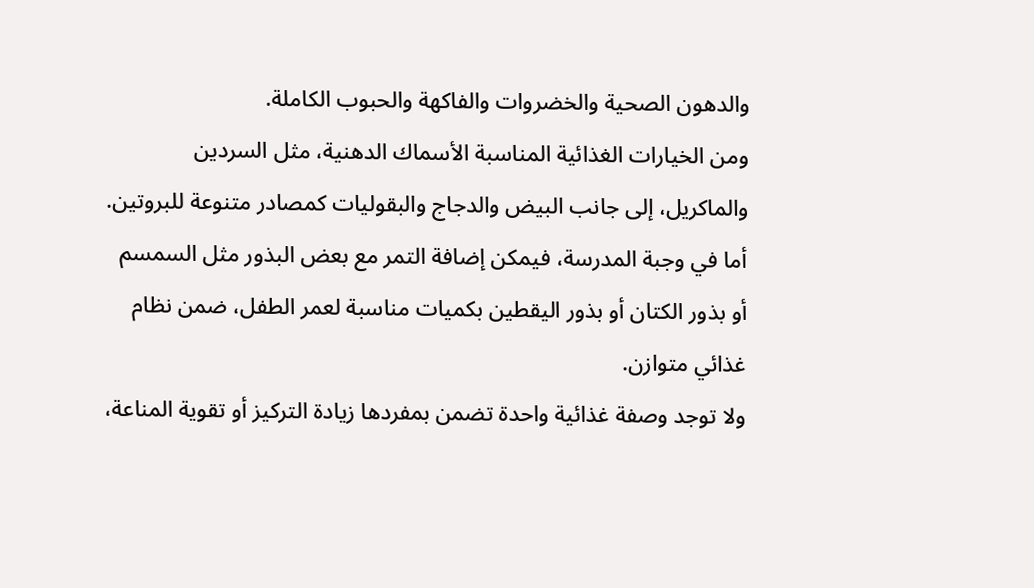والدهون الصحية والخضروات والفاكهة والحبوب الكاملة.
ومن الخيارات الغذائية المناسبة الأسماك الدهنية، مثل السردين والماكريل، إلى جانب البيض والدجاج والبقوليات كمصادر متنوعة للبروتين.
أما في وجبة المدرسة، فيمكن إضافة التمر مع بعض البذور مثل السمسم أو بذور الكتان أو بذور اليقطين بكميات مناسبة لعمر الطفل، ضمن نظام غذائي متوازن.
ولا توجد وصفة غذائية واحدة تضمن بمفردها زيادة التركيز أو تقوية المناعة،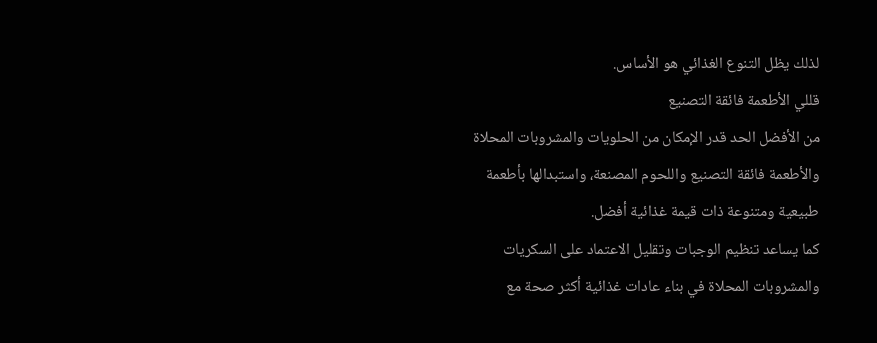لذلك يظل التنوع الغذائي هو الأساس.
قللي الأطعمة فائقة التصنيع
من الأفضل الحد قدر الإمكان من الحلويات والمشروبات المحلاة والأطعمة فائقة التصنيع واللحوم المصنعة، واستبدالها بأطعمة طبيعية ومتنوعة ذات قيمة غذائية أفضل.
كما يساعد تنظيم الوجبات وتقليل الاعتماد على السكريات والمشروبات المحلاة في بناء عادات غذائية أكثر صحة مع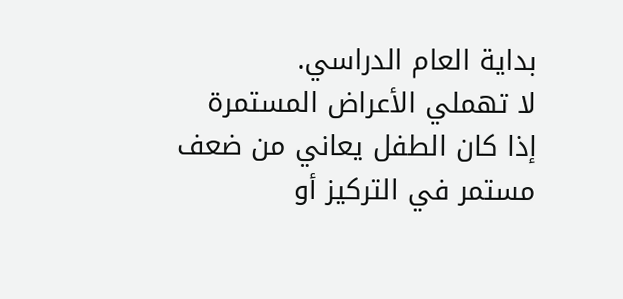بداية العام الدراسي.
لا تهملي الأعراض المستمرة
إذا كان الطفل يعاني من ضعف مستمر في التركيز أو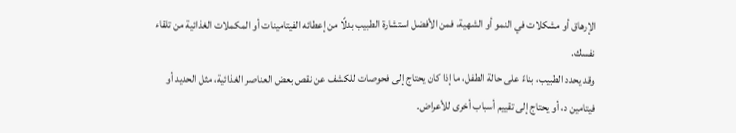الإرهاق أو مشكلات في النمو أو الشهية، فمن الأفضل استشارة الطبيب بدلًا من إعطائه الفيتامينات أو المكملات الغذائية من تلقاء نفسك.
وقد يحدد الطبيب، بناءً على حالة الطفل، ما إذا كان يحتاج إلى فحوصات للكشف عن نقص بعض العناصر الغذائية، مثل الحديد أو فيتامين د، أو يحتاج إلى تقييم أسباب أخرى للأعراض.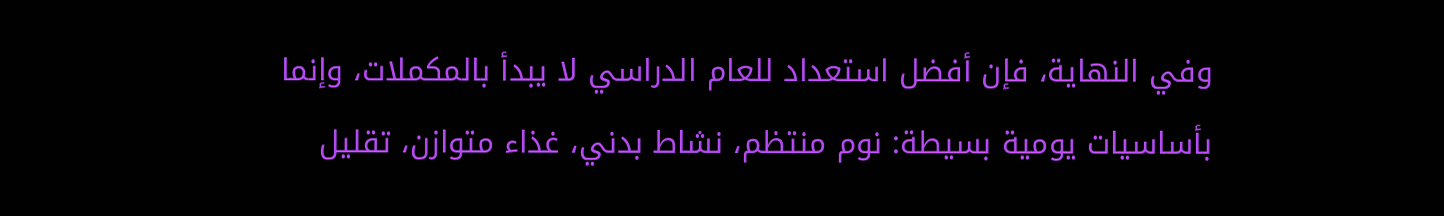وفي النهاية، فإن أفضل استعداد للعام الدراسي لا يبدأ بالمكملات، وإنما بأساسيات يومية بسيطة: نوم منتظم، نشاط بدني، غذاء متوازن، تقليل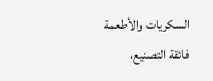السكريات والأطعمة فائقة التصنيع،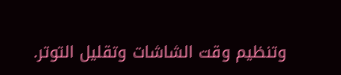وتنظيم وقت الشاشات وتقليل التوتر.